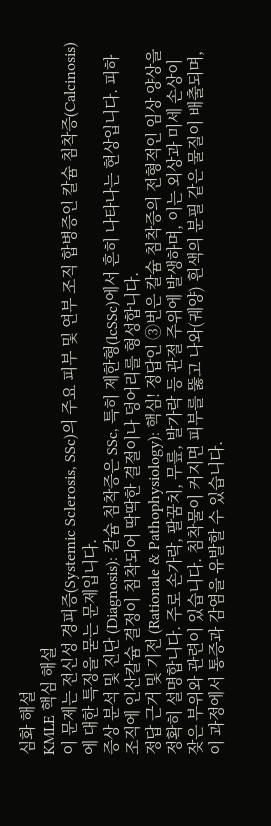심화 해설
KMLE 핵심 해설
이 문제는 전신성 경피증(Systemic Sclerosis, SSc)의 주요 피부 및 연부 조직 합병증인 칼슘 침착증(Calcinosis)에 대한 특징을 묻는 문제입니다.
증상 분석 및 진단 (Diagnosis): 칼슘 침착증은 SSc, 특히 제한형(lcSSc)에서 흔히 나타나는 현상입니다. 피하 조직에 인산칼슘 결정이 침착되어 딱딱한 결절이나 덩어리를 형성합니다.
정답 근거 및 기전 (Rationale & Pathophysiology): 핵심! 정답인 ③번은 칼슘 침착증의 전형적인 임상 양상을 정확히 설명합니다. 주로 손가락, 팔꿈치, 무릎, 발가락 등 관절 주위에 발생하며, 이는 외상과 미세 손상이 잦은 부위와 관련이 있습니다. 침착물이 커지면 피부를 뚫고 나와(궤양) 흰색의 분필 같은 물질이 배출되며, 이 과정에서 통증과 감염을 유발할 수 있습니다.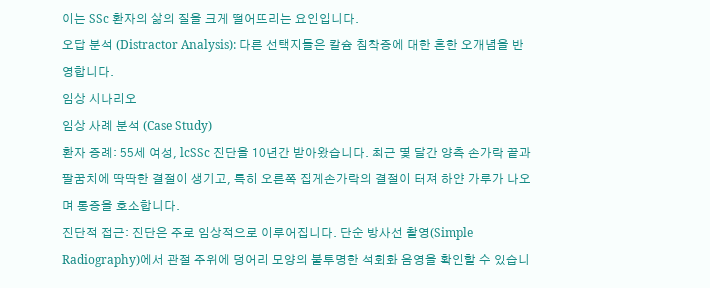이는 SSc 환자의 삶의 질을 크게 떨어뜨리는 요인입니다.
오답 분석 (Distractor Analysis): 다른 선택지들은 칼슘 침착증에 대한 흔한 오개념을 반영합니다.
임상 시나리오
임상 사례 분석 (Case Study)
환자 증례: 55세 여성, lcSSc 진단을 10년간 받아왔습니다. 최근 몇 달간 양측 손가락 끝과 팔꿈치에 딱딱한 결절이 생기고, 특히 오른쪽 집게손가락의 결절이 터져 하얀 가루가 나오며 통증을 호소합니다.
진단적 접근: 진단은 주로 임상적으로 이루어집니다. 단순 방사선 촬영(Simple Radiography)에서 관절 주위에 덩어리 모양의 불투명한 석회화 음영을 확인할 수 있습니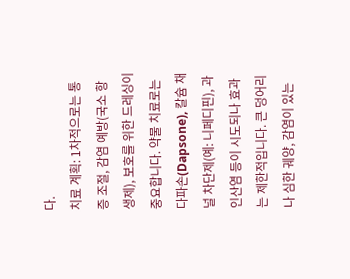다.
치료 계획: 1차적으로는 통증 조절, 감염 예방(국소 항생제), 보호를 위한 드레싱이 중요합니다. 약물 치료로는 다파손(Dapsone), 칼슘 채널 차단제(예: 니페디핀), 과인산염 등이 시도되나 효과는 제한적입니다. 큰 덩어리나 심한 궤양, 감염이 있는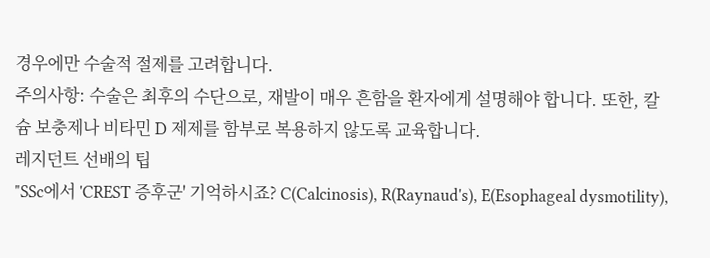경우에만 수술적 절제를 고려합니다.
주의사항: 수술은 최후의 수단으로, 재발이 매우 흔함을 환자에게 설명해야 합니다. 또한, 칼슘 보충제나 비타민 D 제제를 함부로 복용하지 않도록 교육합니다.
레지던트 선배의 팁
"SSc에서 'CREST 증후군' 기억하시죠? C(Calcinosis), R(Raynaud's), E(Esophageal dysmotility),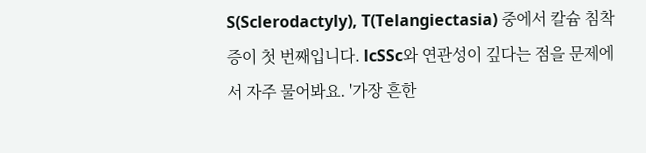S(Sclerodactyly), T(Telangiectasia) 중에서 칼슘 침착증이 첫 번째입니다. lcSSc와 연관성이 깊다는 점을 문제에서 자주 물어봐요. '가장 흔한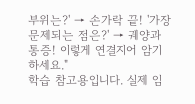부위는?' → 손가락 끝! '가장 문제되는 점은?' → 궤양과 통증! 이렇게 연결지어 암기하세요."
학습 참고용입니다. 실제 임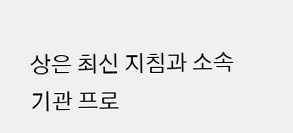상은 최신 지침과 소속 기관 프로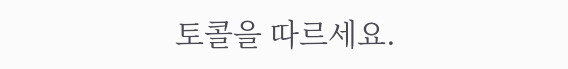토콜을 따르세요.